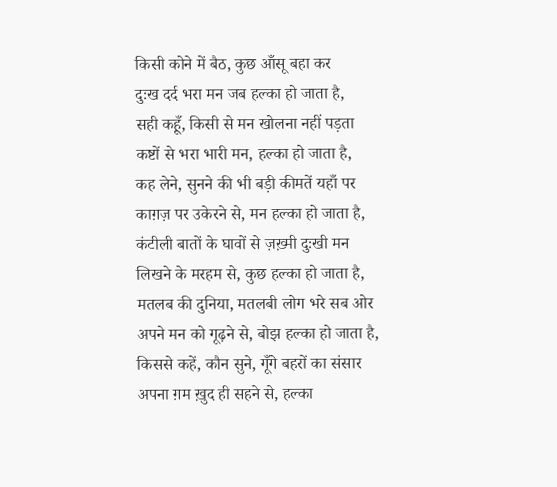किसी कोने में बैठ, कुछ आँसू बहा कर
दुःख दर्द भरा मन जब हल्का हो जाता है,
सही कहूँ, किसी से मन खोलना नहीं पड़ता
कष्टों से भरा भारी मन, हल्का हो जाता है,
कह लेने, सुनने की भी बड़ी कीमतें यहाँ पर
काग़ज़ पर उकेरने से, मन हल्का हो जाता है,
कंटीली बातों के घावों से ज़ख़्मी दुःखी मन
लिखने के मरहम से, कुछ हल्का हो जाता है,
मतलब की दुनिया, मतलबी लोग भरे सब ओर
अपने मन को गूढ़ने से, बोझ हल्का हो जाता है,
किससे कहें, कौन सुने, गूँगे बहरों का संसार
अपना ग़म ख़ुद ही सहने से, हल्का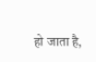हो जाता है,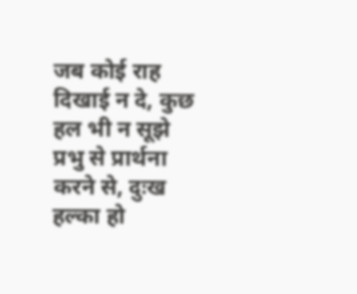जब कोई राह दिखाई न दे, कुछ हल भी न सूझे
प्रभु से प्रार्थना करने से, दुःख हल्का हो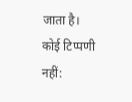जाता है।
कोई टिप्पणी नहीं: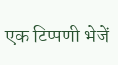एक टिप्पणी भेजें